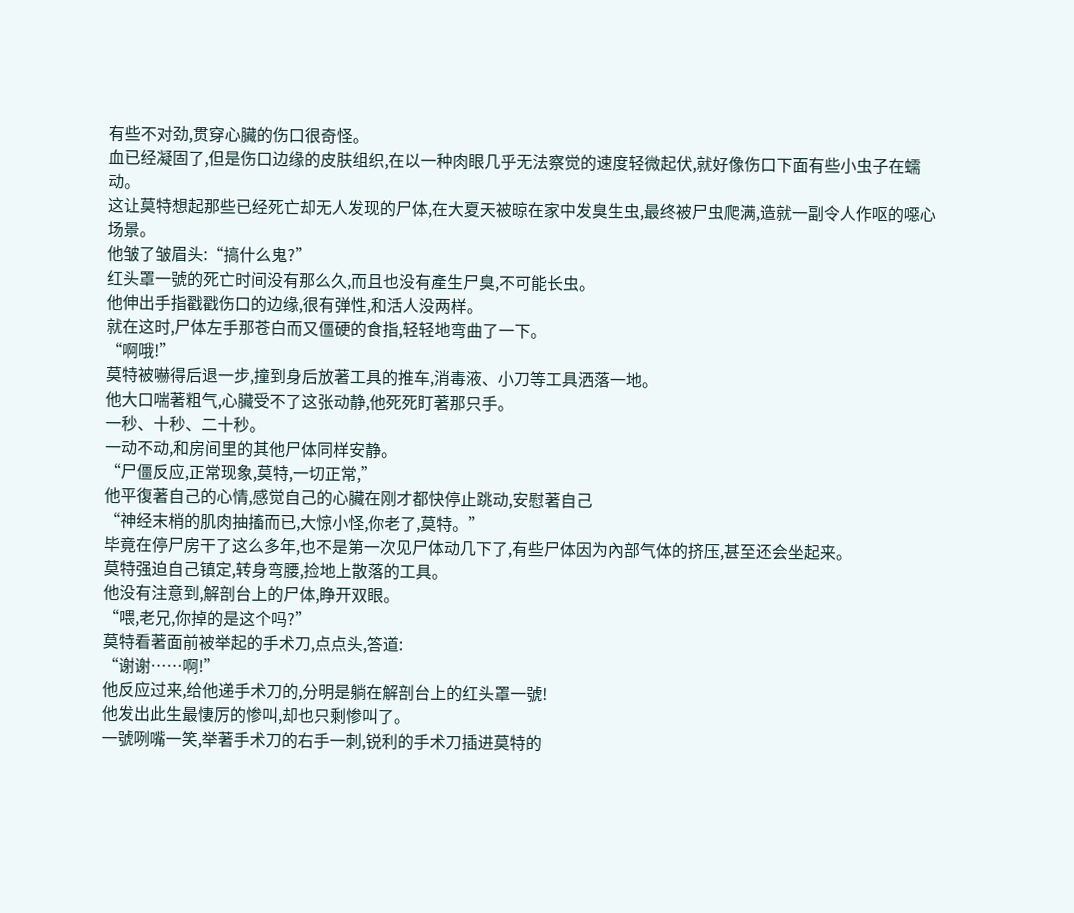有些不对劲,贯穿心臟的伤口很奇怪。
血已经凝固了,但是伤口边缘的皮肤组织,在以一种肉眼几乎无法察觉的速度轻微起伏,就好像伤口下面有些小虫子在蠕动。
这让莫特想起那些已经死亡却无人发现的尸体,在大夏天被晾在家中发臭生虫,最终被尸虫爬满,造就一副令人作呕的噁心场景。
他皱了皱眉头:“搞什么鬼?”
红头罩一號的死亡时间没有那么久,而且也没有產生尸臭,不可能长虫。
他伸出手指戳戳伤口的边缘,很有弹性,和活人没两样。
就在这时,尸体左手那苍白而又僵硬的食指,轻轻地弯曲了一下。
“啊哦!”
莫特被嚇得后退一步,撞到身后放著工具的推车,消毒液、小刀等工具洒落一地。
他大口喘著粗气,心臟受不了这张动静,他死死盯著那只手。
一秒、十秒、二十秒。
一动不动,和房间里的其他尸体同样安静。
“尸僵反应,正常现象,莫特,一切正常,”
他平復著自己的心情,感觉自己的心臟在刚才都快停止跳动,安慰著自己
“神经末梢的肌肉抽搐而已,大惊小怪,你老了,莫特。”
毕竟在停尸房干了这么多年,也不是第一次见尸体动几下了,有些尸体因为內部气体的挤压,甚至还会坐起来。
莫特强迫自己镇定,转身弯腰,捡地上散落的工具。
他没有注意到,解剖台上的尸体,睁开双眼。
“喂,老兄,你掉的是这个吗?”
莫特看著面前被举起的手术刀,点点头,答道:
“谢谢……啊!”
他反应过来,给他递手术刀的,分明是躺在解剖台上的红头罩一號!
他发出此生最悽厉的惨叫,却也只剩惨叫了。
一號咧嘴一笑,举著手术刀的右手一刺,锐利的手术刀插进莫特的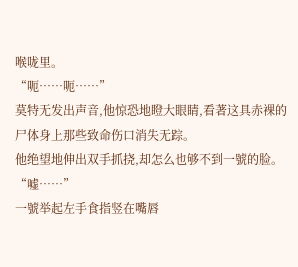喉咙里。
“呃……呃……”
莫特无发出声音,他惊恐地瞪大眼睛,看著这具赤裸的尸体身上那些致命伤口消失无踪。
他绝望地伸出双手抓挠,却怎么也够不到一號的脸。
“嘘……”
一號举起左手食指竖在嘴唇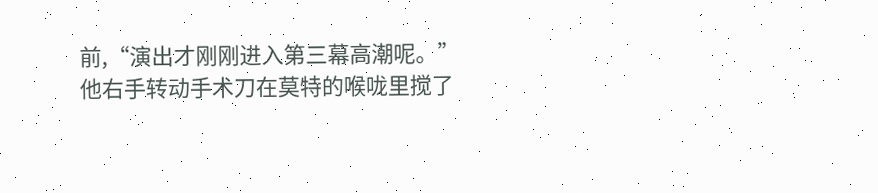前,“演出才刚刚进入第三幕高潮呢。”
他右手转动手术刀在莫特的喉咙里搅了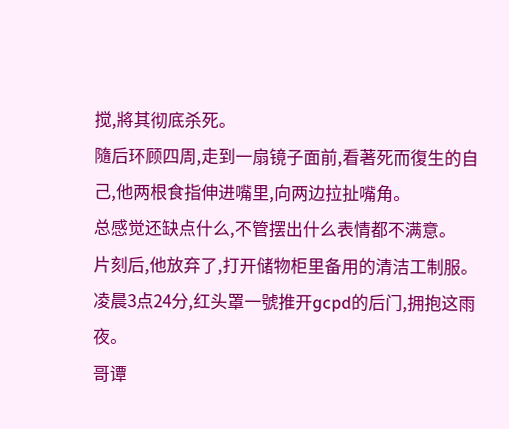搅,將其彻底杀死。
隨后环顾四周,走到一扇镜子面前,看著死而復生的自己,他两根食指伸进嘴里,向两边拉扯嘴角。
总感觉还缺点什么,不管摆出什么表情都不满意。
片刻后,他放弃了,打开储物柜里备用的清洁工制服。
凌晨3点24分,红头罩一號推开gcpd的后门,拥抱这雨夜。
哥谭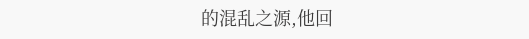的混乱之源,他回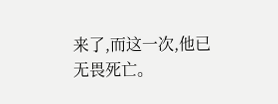来了,而这一次,他已无畏死亡。